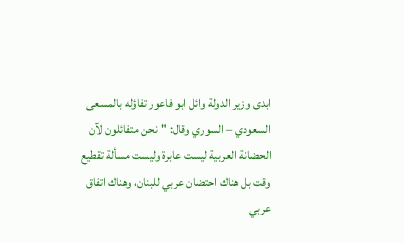ابدى وزير الدولة وائل ابو فاعور تفاؤله بالمسعى السعودي – السوري وقال: "نحن متفائلون لآن الحضانة العربية ليست عابرة وليست مسألة تقطيع وقت بل هناك احتضان عربي للبنان، وهناك اتفاق عربي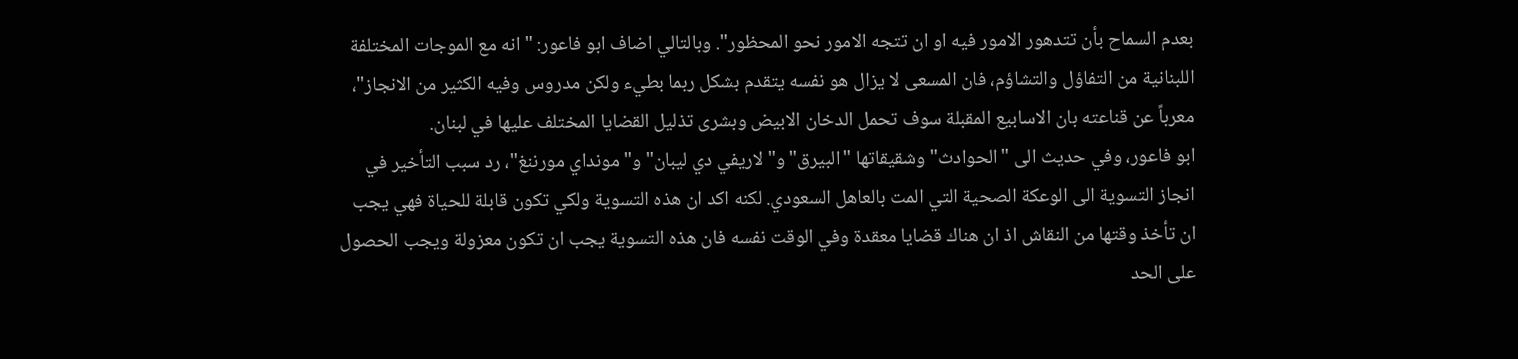بعدم السماح بأن تتدهور الامور فيه او ان تتجه الامور نحو المحظور". وبالتالي اضاف ابو فاعور: "انه مع الموجات المختلفة اللبنانية من التفاؤل والتشاؤم، فان المسعى لا يزال هو نفسه يتقدم بشكل ربما بطيء ولكن مدروس وفيه الكثير من الانجاز"، معرباً عن قناعته بان الاسابيع المقبلة سوف تحمل الدخان الابيض وبشرى تذليل القضايا المختلف عليها في لبنان.
ابو فاعور، وفي حديث الى "الحوادث" وشقيقاتها "البيرق" و"لاريفي دي ليبان" و"مونداي مورننغ"، رد سبب التأخير في انجاز التسوية الى الوعكة الصحية التي المت بالعاهل السعودي. لكنه اكد ان هذه التسوية ولكي تكون قابلة للحياة فهي يجب ان تأخذ وقتها من النقاش اذ ان هناك قضايا معقدة وفي الوقت نفسه فان هذه التسوية يجب ان تكون معزولة ويجب الحصول على الحد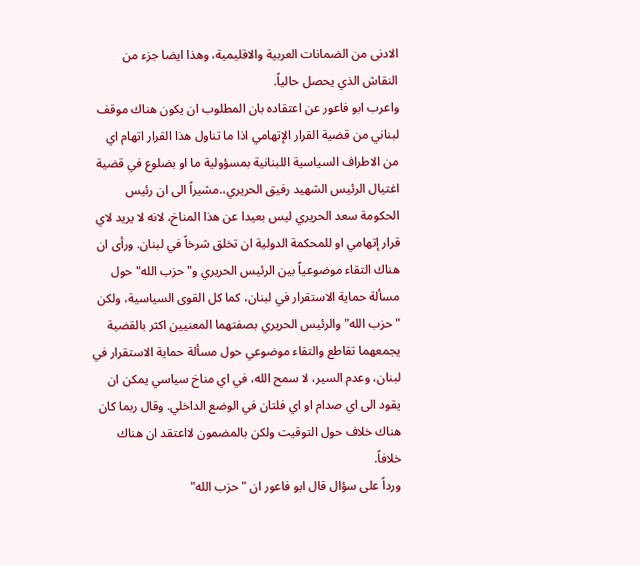الادنى من الضمانات العربية والاقليمية، وهذا ايضا جزء من النقاش الذي يحصل حالياً.
واعرب ابو فاعور عن اعتقاده بان المطلوب ان يكون هناك موقف لبناني من قضية القرار الإتهامي اذا ما تناول هذا القرار اتهام اي من الاطراف السياسية اللبنانية بمسؤولية ما او بضلوع في قضية اغتيال الرئيس الشهيد رفيق الحريري،.مشيراً الى ان رئيس الحكومة سعد الحريري ليس بعيدا عن هذا المناخ، لانه لا يريد لاي قرار إتهامي او للمحكمة الدولية ان تخلق شرخاً في لبنان. ورأى ان هناك التقاء موضوعياً بين الرئيس الحريري و"حزب الله" حول مسألة حماية الاستقرار في لبنان، كما كل القوى السياسية، ولكن "حزب الله" والرئيس الحريري بصفتهما المعنيين اكثر بالقضية يجمعهما تقاطع والتقاء موضوعي حول مسألة حماية الاستقرار في لبنان، وعدم السير، لا سمح الله، في اي مناخ سياسي يمكن ان يقود الى اي صدام او اي فلتان في الوضع الداخلي. وقال ربما كان هناك خلاف حول التوقيت ولكن بالمضمون لااعتقد ان هناك خلافاً.
ورداً على سؤال قال ابو فاعور ان "حزب الله"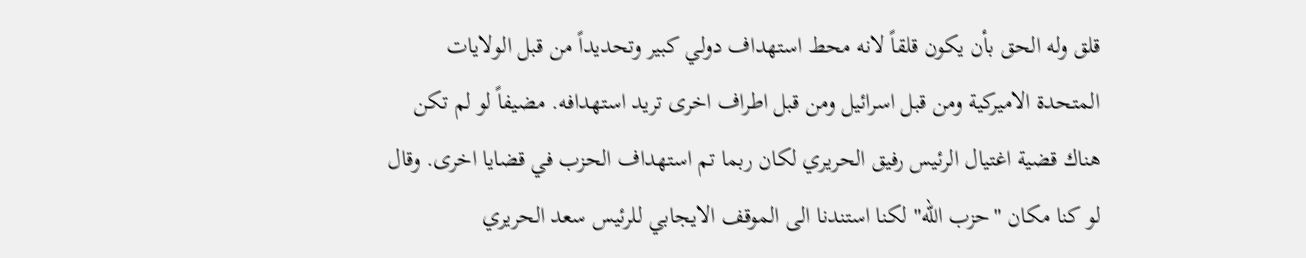قلق وله الحق بأن يكون قلقاً لانه محط استهداف دولي كبير وتحديداً من قبل الولايات المتحدة الاميركية ومن قبل اسرائيل ومن قبل اطراف اخرى تريد استهدافه. مضيفاً لو لم تكن هناك قضية اغتيال الرئيس رفيق الحريري لكان ربما تم استهداف الحزب في قضايا اخرى. وقال لو كنا مكان "حزب الله" لكنا استندنا الى الموقف الايجابي للرئيس سعد الحريري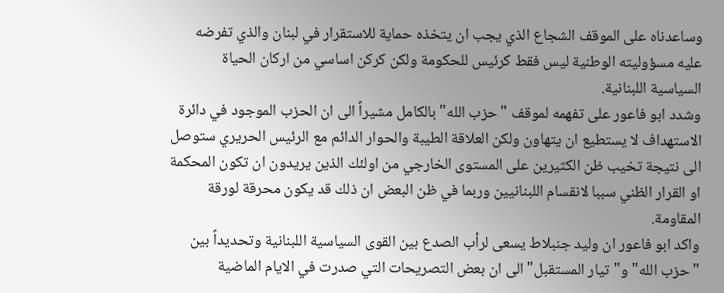وساعدناه على الموقف الشجاع الذي يجب ان يتخذه حماية للاستقرار في لبنان والذي تفرضه عليه مسؤوليته الوطنية ليس فقط كرئيس للحكومة ولكن كركن اساسي من اركان الحياة السياسية اللبنانية.
وشدد ابو فاعور على تفهمه لموقف "حزب الله" بالكامل مشيراً الى ان الحزب الموجود في دائرة الاستهداف لا يستطيع ان يتهاون ولكن العلاقة الطيبة والحوار الدائم مع الرئيس الحريري ستوصل الى نتيجة تخيب ظن الكثيرين على المستوى الخارجي من اولئك الذين يريدون ان تكون المحكمة او القرار الظني سببا لانقسام اللبنانيين وربما في ظن البعض ان ذلك قد يكون محرقة لورقة المقاومة.
واكد ابو فاعور ان وليد جنبلاط يسعى لرأب الصدع بين القوى السياسية اللبنانية وتحديداً بين "حزب الله" و"تيار المستقبل" الى ان بعض التصريحات التي صدرت في الايام الماضية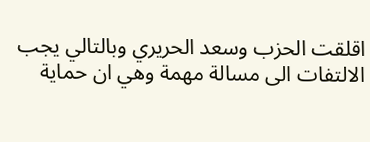اقلقت الحزب وسعد الحريري وبالتالي يجب الالتفات الى مسالة مهمة وهي ان حماية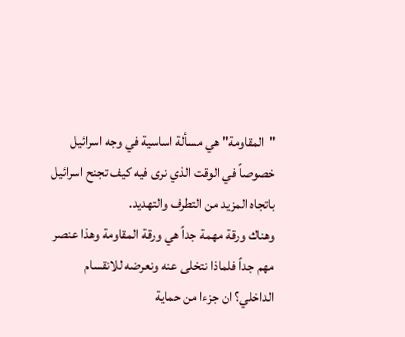"المقاومة" هي مسألة اساسية في وجه اسرائيل خصوصاً في الوقت الذي نرى فيه كيف تجنح اسرائيل باتجاه المزيد من التطرف والتهديد.
وهناك ورقة مهمة جداً هي ورقة المقاومة وهذا عنصر مهم جداً فلماذا نتخلى عنه ونعرضه للانقسام الداخلي؟ ان جزءا من حماية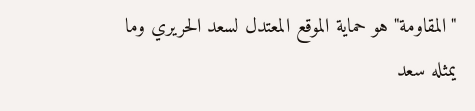"المقاومة" هو حماية الموقع المعتدل لسعد الحريري وما يمثله سعد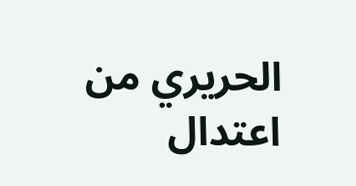الحريري من اعتدال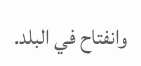وانفتاح في البلد.